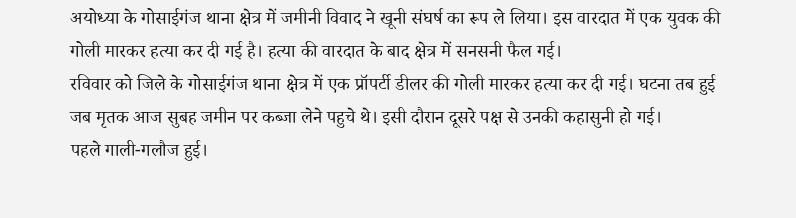अयोध्या के गोसाईगंज थाना क्षेत्र में जमीनी विवाद ने खूनी संघर्ष का रूप ले लिया। इस वारदात में एक युवक की गोली मारकर हत्या कर दी गई है। हत्या की वारदात के बाद क्षेत्र में सनसनी फैल गई।
रविवार को जिले के गोसाईगंज थाना क्षेत्र में एक प्रॉपर्टी डीलर की गोली मारकर हत्या कर दी गई। घटना तब हुई जब मृतक आज सुबह जमीन पर कब्जा लेने पहुचे थे। इसी दौरान दूसरे पक्ष से उनकी कहासुनी हो गई।
पहले गाली-गलौज हुई।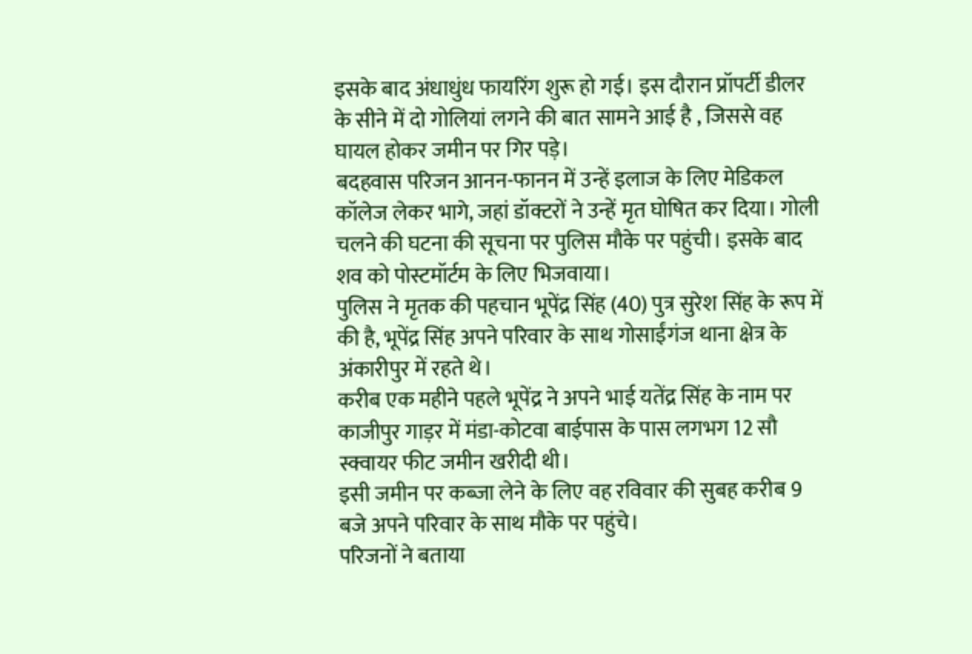इसके बाद अंधाधुंध फायरिंग शुरू हो गई। इस दौरान प्रॉपर्टी डीलर के सीने में दो गोलियां लगने की बात सामने आई है , जिससे वह घायल होकर जमीन पर गिर पड़े।
बदहवास परिजन आनन-फानन में उन्हें इलाज के लिए मेडिकल कॉलेज लेकर भागे, जहां डॉक्टरों ने उन्हें मृत घोषित कर दिया। गोली चलने की घटना की सूचना पर पुलिस मौके पर पहुंची। इसके बाद शव को पोस्टमॉर्टम के लिए भिजवाया।
पुलिस ने मृतक की पहचान भूपेंद्र सिंह (40) पुत्र सुरेश सिंह के रूप में की है, भूपेंद्र सिंह अपने परिवार के साथ गोसाईंगंज थाना क्षेत्र के अंकारीपुर में रहते थे।
करीब एक महीने पहले भूपेंद्र ने अपने भाई यतेंद्र सिंह के नाम पर काजीपुर गाड़र में मंडा-कोटवा बाईपास के पास लगभग 12 सौ स्क्वायर फीट जमीन खरीदी थी।
इसी जमीन पर कब्जा लेने के लिए वह रविवार की सुबह करीब 9 बजे अपने परिवार के साथ मौके पर पहुंचे।
परिजनों ने बताया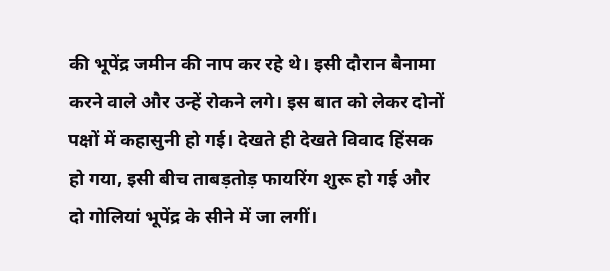की भूपेंद्र जमीन की नाप कर रहे थे। इसी दौरान बैनामा करने वाले और उन्हें रोकने लगे। इस बात को लेकर दोनों पक्षों में कहासुनी हो गई। देखते ही देखते विवाद हिंसक हो गया, इसी बीच ताबड़तोड़ फायरिंग शुरू हो गई और दो गोलियां भूपेंद्र के सीने में जा लगीं।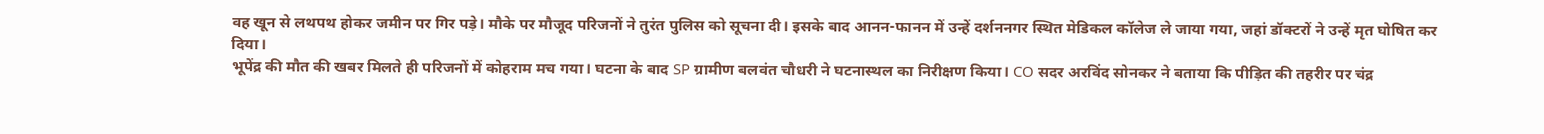वह खून से लथपथ होकर जमीन पर गिर पड़े। मौके पर मौजूद परिजनों ने तुरंत पुलिस को सूचना दी। इसके बाद आनन-फानन में उन्हें दर्शननगर स्थित मेडिकल कॉलेज ले जाया गया, जहां डॉक्टरों ने उन्हें मृत घोषित कर दिया।
भूपेंद्र की मौत की खबर मिलते ही परिजनों में कोहराम मच गया। घटना के बाद SP ग्रामीण बलवंत चौधरी ने घटनास्थल का निरीक्षण किया। CO सदर अरविंद सोनकर ने बताया कि पीड़ित की तहरीर पर चंद्र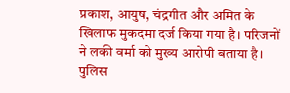प्रकाश, आयुष, चंद्रगीत और अमित के खिलाफ मुकदमा दर्ज किया गया है। परिजनों ने लकी वर्मा को मुख्य आरोपी बताया है। पुलिस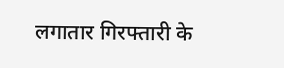लगातार गिरफ्तारी के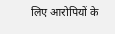लिए आरोपियों के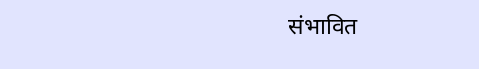संभावित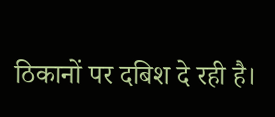ठिकानों पर दबिश दे रही है।